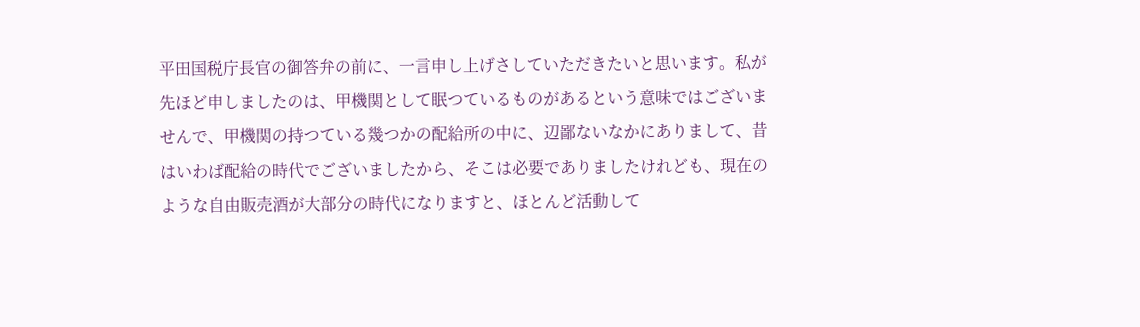平田国税庁長官の御答弁の前に、一言申し上げさしていただきたいと思います。私が先ほど申しましたのは、甲機関として眠つているものがあるという意味ではございませんで、甲機関の持つている幾つかの配給所の中に、辺鄙ないなかにありまして、昔はいわば配給の時代でございましたから、そこは必要でありましたけれども、現在のような自由販売酒が大部分の時代になりますと、ほとんど活動して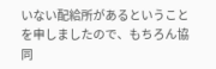いない配給所があるということを申しましたので、もちろん協同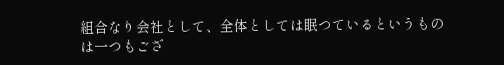組合なり会社として、全体としては眠つているというものは一つもござ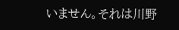いません。それは川野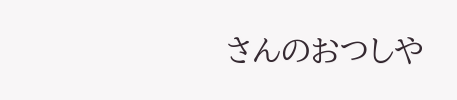さんのおつしや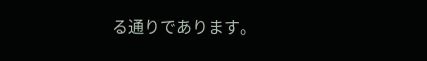る通りであります。